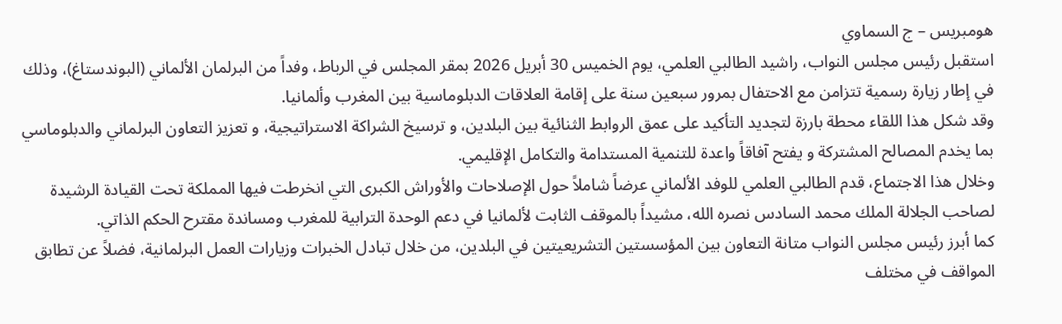هومبريس – ج السماوي
استقبل رئيس مجلس النواب، راشيد الطالبي العلمي، يوم الخميس 30 أبريل 2026 بمقر المجلس في الرباط، وفداً من البرلمان الألماني (البوندستاغ)، وذلك في إطار زيارة رسمية تتزامن مع الاحتفال بمرور سبعين سنة على إقامة العلاقات الدبلوماسية بين المغرب وألمانيا.
وقد شكل هذا اللقاء محطة بارزة لتجديد التأكيد على عمق الروابط الثنائية بين البلدين، و ترسيخ الشراكة الاستراتيجية، و تعزيز التعاون البرلماني والدبلوماسي بما يخدم المصالح المشتركة و يفتح آفاقاً واعدة للتنمية المستدامة والتكامل الإقليمي.
وخلال هذا الاجتماع، قدم الطالبي العلمي للوفد الألماني عرضاً شاملاً حول الإصلاحات والأوراش الكبرى التي انخرطت فيها المملكة تحت القيادة الرشيدة لصاحب الجلالة الملك محمد السادس نصره الله، مشيداً بالموقف الثابت لألمانيا في دعم الوحدة الترابية للمغرب ومساندة مقترح الحكم الذاتي.
كما أبرز رئيس مجلس النواب متانة التعاون بين المؤسستين التشريعيتين في البلدين، من خلال تبادل الخبرات وزيارات العمل البرلمانية، فضلاً عن تطابق المواقف في مختلف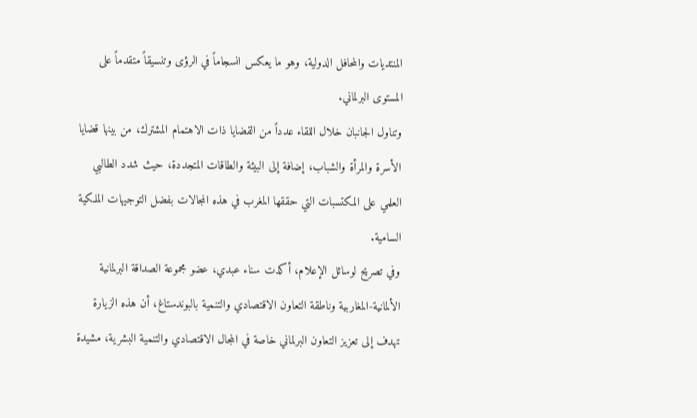المنتديات والمحافل الدولية، وهو ما يعكس انسجاماً في الرؤى وتنسيقاً متقدماً على المستوى البرلماني.
وتناول الجانبان خلال اللقاء عدداً من القضايا ذات الاهتمام المشترك، من بينها قضايا الأسرة والمرأة والشباب، إضافة إلى البيئة والطاقات المتجددة، حيث شدد الطالبي العلمي على المكتسبات التي حققها المغرب في هذه المجالات بفضل التوجيهات الملكية السامية.
وفي تصريح لوسائل الإعلام، أكدت سناء عبدي، عضو مجموعة الصداقة البرلمانية الألمانية‑المغاربية وناطقة التعاون الاقتصادي والتنمية بالبوندستاغ، أن هذه الزيارة تهدف إلى تعزيز التعاون البرلماني خاصة في المجال الاقتصادي والتنمية البشرية، مشيدة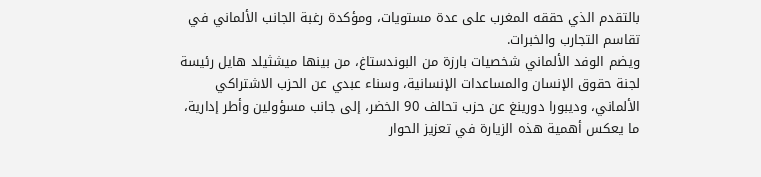بالتقدم الذي حققه المغرب على عدة مستويات، ومؤكدة رغبة الجانب الألماني في تقاسم التجارب والخبرات.
ويضم الوفد الألماني شخصيات بارزة من البوندستاغ، من بينها ميشثيلد هايل رئيسة لجنة حقوق الإنسان والمساعدات الإنسانية، وسناء عبدي عن الحزب الاشتراكي الألماني، وديبورا دورينغ عن حزب تحالف 90 الخضر، إلى جانب مسؤولين وأطر إدارية، ما يعكس أهمية هذه الزيارة في تعزيز الحوار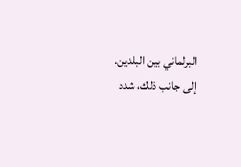البرلماني بين البلدين.
إلى جانب ذلك، شدد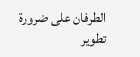الطرفان على ضرورة تطوير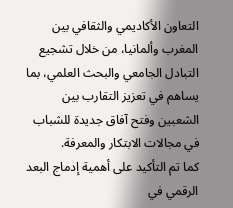التعاون الأكاديمي والثقافي بين المغرب وألمانيا، من خلال تشجيع التبادل الجامعي والبحث العلمي، بما يساهم في تعزيز التقارب بين الشعبين وفتح آفاق جديدة للشباب في مجالات الابتكار والمعرفة.
كما تم التأكيد على أهمية إدماج البعد الرقمي في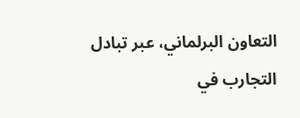التعاون البرلماني، عبر تبادل التجارب في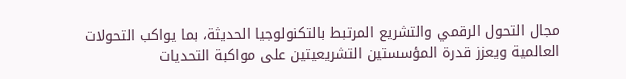مجال التحول الرقمي والتشريع المرتبط بالتكنولوجيا الحديثة، بما يواكب التحولات العالمية ويعزز قدرة المؤسستين التشريعيتين على مواكبة التحديات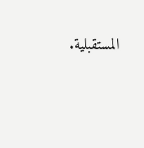المستقبلية.